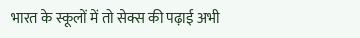भारत के स्कूलों में तो सेक्स की पढ़ाई अभी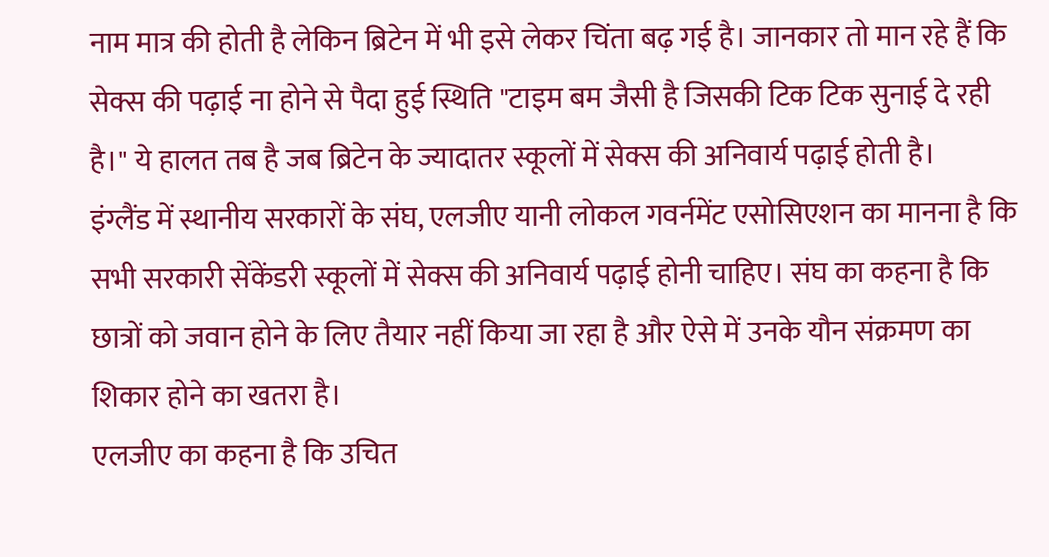नाम मात्र की होती है लेकिन ब्रिटेन में भी इसे लेकर चिंता बढ़ गई है। जानकार तो मान रहे हैं कि सेक्स की पढ़ाई ना होने से पैदा हुई स्थिति "टाइम बम जैसी है जिसकी टिक टिक सुनाई दे रही है।" ये हालत तब है जब ब्रिटेन के ज्यादातर स्कूलों में सेक्स की अनिवार्य पढ़ाई होती है।
इंग्लैंड में स्थानीय सरकारों के संघ, एलजीए यानी लोकल गवर्नमेंट एसोसिएशन का मानना है कि सभी सरकारी सेंकेंडरी स्कूलों में सेक्स की अनिवार्य पढ़ाई होनी चाहिए। संघ का कहना है कि छात्रों को जवान होने के लिए तैयार नहीं किया जा रहा है और ऐसे में उनके यौन संक्रमण का शिकार होने का खतरा है।
एलजीए का कहना है कि उचित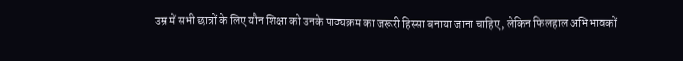उम्र में सभी छात्रों के लिए यौन शिक्षा को उनके पाठ्यक्रम का जरूरी हिस्सा बनाया जाना चाहिए, लेकिन फिलहाल अभिभावकों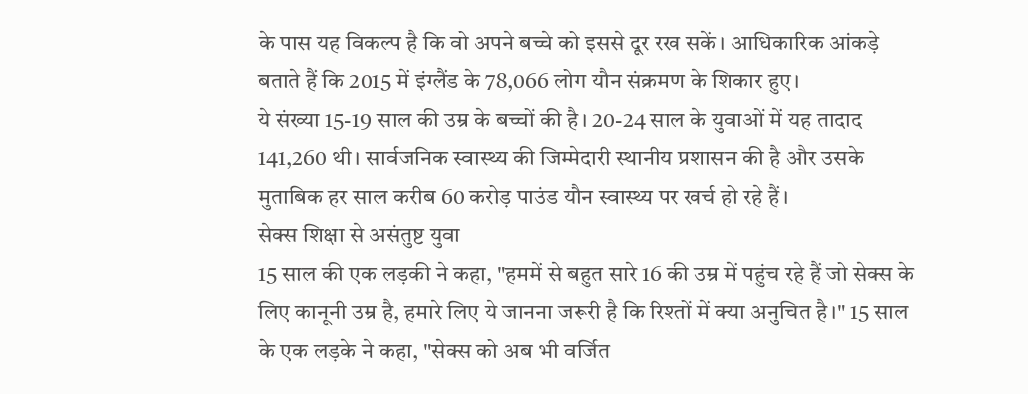के पास यह विकल्प है कि वो अपने बच्चे को इससे दूर रख सकें। आधिकारिक आंकड़े बताते हैं कि 2015 में इंग्लैंड के 78,066 लोग यौन संक्रमण के शिकार हुए।
ये संख्या 15-19 साल की उम्र के बच्चों की है। 20-24 साल के युवाओं में यह तादाद 141,260 थी। सार्वजनिक स्वास्थ्य की जिम्मेदारी स्थानीय प्रशासन की है और उसके मुताबिक हर साल करीब 60 करोड़ पाउंड यौन स्वास्थ्य पर खर्च हो रहे हैं।
सेक्स शिक्षा से असंतुष्ट युवा
15 साल की एक लड़की ने कहा, "हममें से बहुत सारे 16 की उम्र में पहुंच रहे हैं जो सेक्स के लिए कानूनी उम्र है, हमारे लिए ये जानना जरूरी है कि रिश्तों में क्या अनुचित है।" 15 साल के एक लड़के ने कहा, "सेक्स को अब भी वर्जित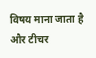विषय माना जाता है और टीचर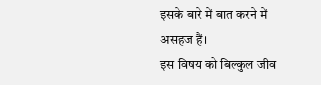इसके बारे में बात करने में असहज हैं।
इस विषय को बिल्कुल जीव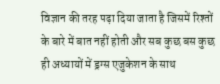विज्ञान की तरह पढ़ा दिया जाता है जिसमें रिश्तों के बारे में बात नहीं होती और सब कुछ बस कुछ ही अध्यायों में ड्रग्स एजुकेशन के साथ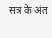सत्र के अंत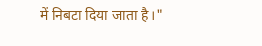में निबटा दिया जाता है।"